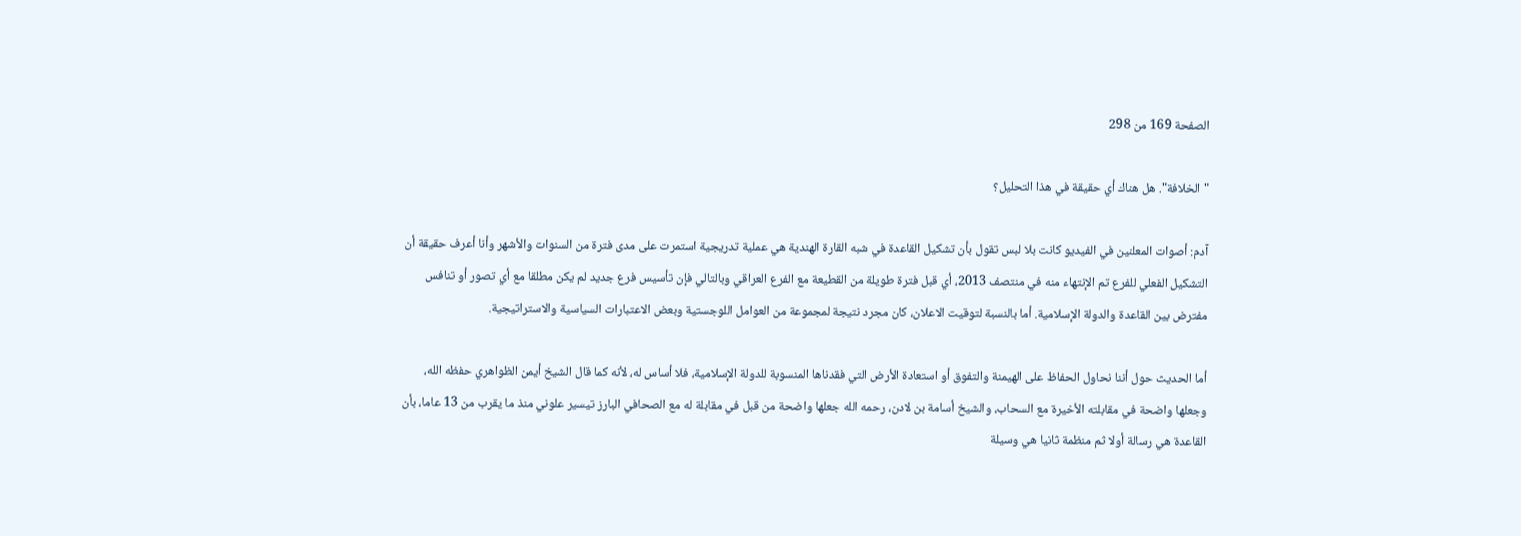الصفحة 169 من 298

"الخلافة". هل هناك أي حقيقة في هذا التحليل؟

آدم: أصوات المعلنين في الفيديو كانت بلا لبس تقول بأن تشكيل القاعدة في شبه القارة الهندية هي عملية تدريجية استمرت على مدى فترة من السنوات والأشهر وأنا أعرف حقيقة أن التشكيل الفعلي للفرع تم الإنتهاء منه في منتصف 2013، أي قبل فترة طويلة من القطيعة مع الفرع العراقي وبالتالي فإن تأسيس فرع جديد لم يكن مطلقا مع أي تصور أو تنافس مفترض بين القاعدة والدولة الإسلامية. أما بالنسبة لتوقيت الاعلان، كان مجرد نتيجة لمجموعة من العوامل اللوجستية وبعض الاعتبارات السياسية والاستراتيجية.

أما الحديث حول أننا نحاول الحفاظ على الهيمنة والتفوق أو استعادة الأرض التي فقدناها المنسوبة للدولة الإسلامية، فلا أساس له، لأنه كما قال الشيخ أيمن الظواهري حفظه الله، وجعلها واضحة في مقابلته الأخيرة مع السحاب، والشيخ أسامة بن لادن، رحمه الله جعلها واضحة من قبل في مقابلة له مع الصحافي البارز تيسير علوني منذ ما يقرب من 13 عاما، بأن القاعدة هي رسالة أولا ثم منظمة ثانيا هي وسيلة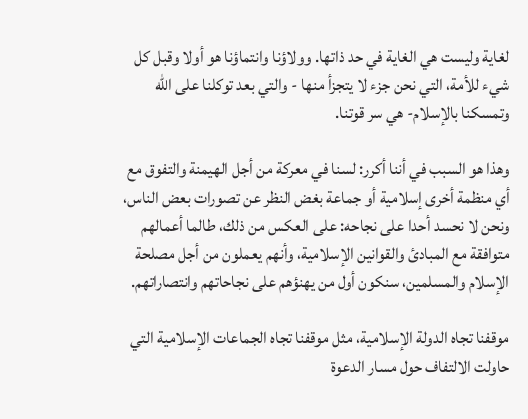لغاية وليست هي الغاية في حد ذاتها. وولاؤنا وانتماؤنا هو أولا وقبل كل شيء للأمة، التي نحن جزء لا يتجزأ منها - والتي بعد توكلنا على الله وتمسكنا بالإسلام- هي سر قوتنا.

وهذا هو السبب في أننا أكرر: لسنا في معركة من أجل الهيمنة والتفوق مع أي منظمة أخرى إسلامية أو جماعة بغض النظر عن تصورات بعض الناس، ونحن لا نحسد أحدا على نجاحه: على العكس من ذلك، طالما أعمالهم متوافقة مع المبادئ والقوانين الإسلامية، وأنهم يعملون من أجل مصلحة الإسلام والمسلمين، سنكون أول من يهنؤهم على نجاحاتهم وانتصاراتهم.

موقفنا تجاه الدولة الإسلامية، مثل موقفنا تجاه الجماعات الإسلامية التي حاولت الالتفاف حول مسار الدعوة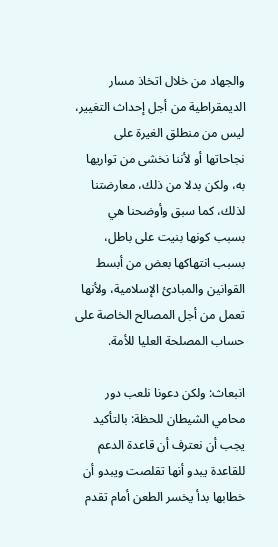والجهاد من خلال اتخاذ مسار الديمقراطية من أجل إحداث التغيير، ليس من منطلق الغيرة على نجاحاتها أو لأننا نخشى من تواريها به، ولكن بدلا من ذلك، معارضتنا لذلك، كما سبق وأوضحنا هي بسبب كونها بنيت على باطل، بسبب انتهاكها بعض من أبسط القوانين والمبادئ الإسلامية، ولأنها تعمل من أجل المصالح الخاصة على حساب المصلحة العليا للأمة.

انبعاث: ولكن دعونا نلعب دور محامي الشيطان للحظة: بالتأكيد يجب أن نعترف أن قاعدة الدعم للقاعدة يبدو أنها تقلصت ويبدو أن خطابها بدأ يخسر الطعن أمام تقدم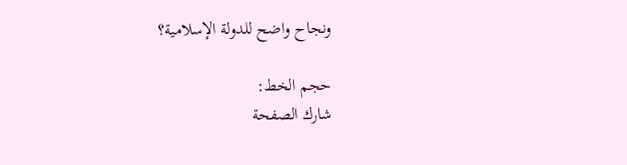ونجاح واضح للدولة الإسلامية؟

حجم الخط:
شارك الصفحة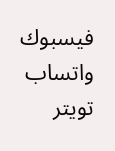فيسبوك واتساب تويتر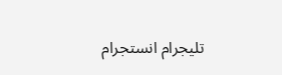تليجرام انستجرام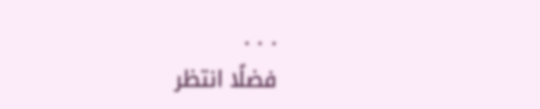. . .
فضلًا انتظر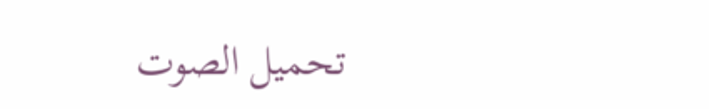تحميل الصوت